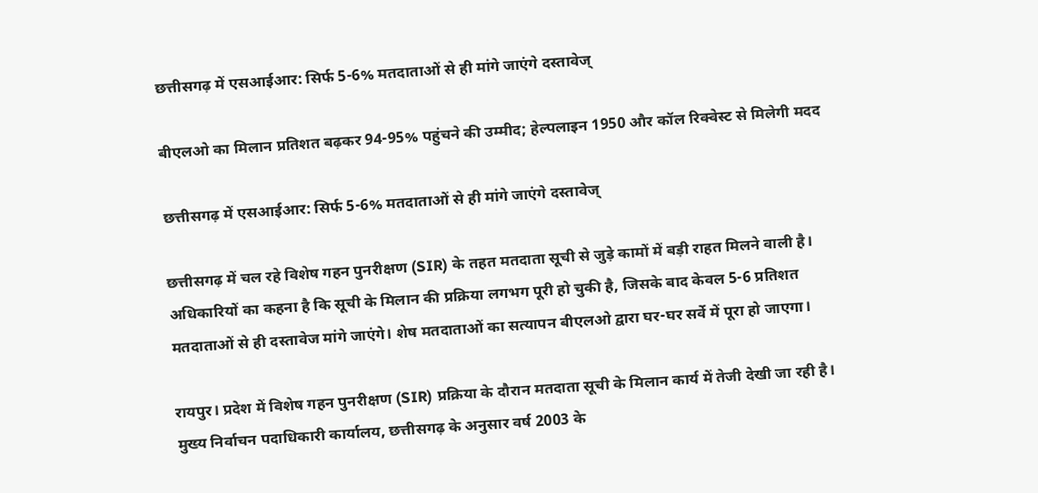छत्तीसगढ़ में एसआईआर: सिर्फ 5-6% मतदाताओं से ही मांगे जाएंगे दस्तावेज्

बीएलओ का मिलान प्रतिशत बढ़कर 94-95% पहुंचने की उम्मीद; हेल्पलाइन 1950 और कॉल रिक्वेस्ट से मिलेगी मदद

छत्तीसगढ़ में एसआईआर: सिर्फ 5-6% मतदाताओं से ही मांगे जाएंगे दस्तावेज्

छत्तीसगढ़ में चल रहे विशेष गहन पुनरीक्षण (SIR) के तहत मतदाता सूची से जुड़े कामों में बड़ी राहत मिलने वाली है। अधिकारियों का कहना है कि सूची के मिलान की प्रक्रिया लगभग पूरी हो चुकी है, जिसके बाद केवल 5-6 प्रतिशत मतदाताओं से ही दस्तावेज मांगे जाएंगे। शेष मतदाताओं का सत्यापन बीएलओ द्वारा घर-घर सर्वे में पूरा हो जाएगा।

रायपुर। प्रदेश में विशेष गहन पुनरीक्षण (SIR) प्रक्रिया के दौरान मतदाता सूची के मिलान कार्य में तेजी देखी जा रही है। मुख्य निर्वाचन पदाधिकारी कार्यालय, छत्तीसगढ़ के अनुसार वर्ष 2003 के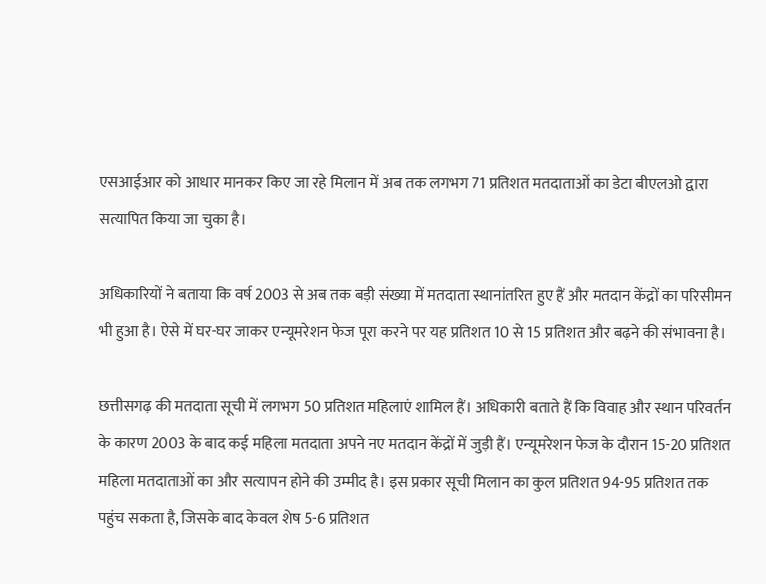एसआईआर को आधार मानकर किए जा रहे मिलान में अब तक लगभग 71 प्रतिशत मतदाताओं का डेटा बीएलओ द्वारा सत्यापित किया जा चुका है।

अधिकारियों ने बताया कि वर्ष 2003 से अब तक बड़ी संख्या में मतदाता स्थानांतरित हुए हैं और मतदान केंद्रों का परिसीमन भी हुआ है। ऐसे में घर-घर जाकर एन्यूमरेशन फेज पूरा करने पर यह प्रतिशत 10 से 15 प्रतिशत और बढ़ने की संभावना है।

छत्तीसगढ़ की मतदाता सूची में लगभग 50 प्रतिशत महिलाएं शामिल हैं। अधिकारी बताते हैं कि विवाह और स्थान परिवर्तन के कारण 2003 के बाद कई महिला मतदाता अपने नए मतदान केंद्रों में जुड़ी हैं। एन्यूमरेशन फेज के दौरान 15-20 प्रतिशत महिला मतदाताओं का और सत्यापन होने की उम्मीद है। इस प्रकार सूची मिलान का कुल प्रतिशत 94-95 प्रतिशत तक पहुंच सकता है, जिसके बाद केवल शेष 5-6 प्रतिशत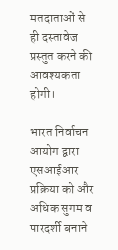मतदाताओं से ही दस्तावेज प्रस्तुत करने की आवश्यकता होगी।

भारत निर्वाचन आयोग द्वारा एसआईआर प्रक्रिया को और अधिक सुगम व पारदर्शी बनाने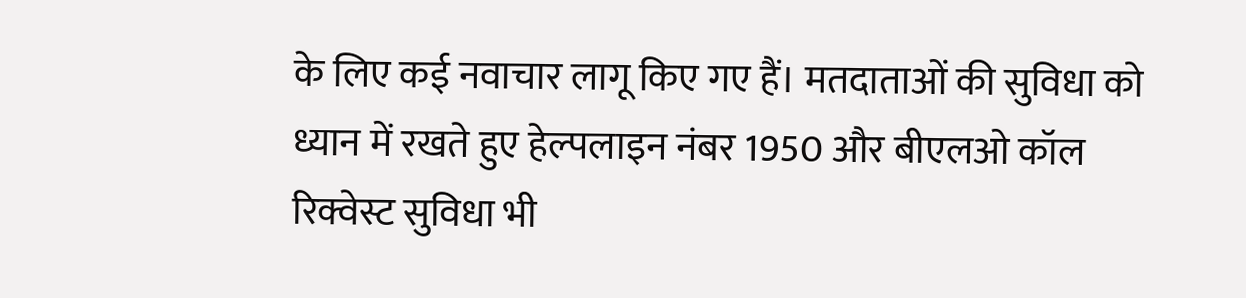के लिए कई नवाचार लागू किए गए हैं। मतदाताओं की सुविधा को ध्यान में रखते हुए हेल्पलाइन नंबर 1950 और बीएलओ कॉल रिक्वेस्ट सुविधा भी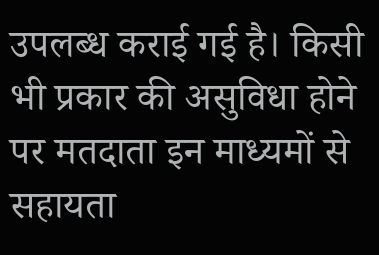उपलब्ध कराई गई है। किसी भी प्रकार की असुविधा होने पर मतदाता इन माध्यमों से सहायता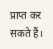प्राप्त कर सकते हैं।